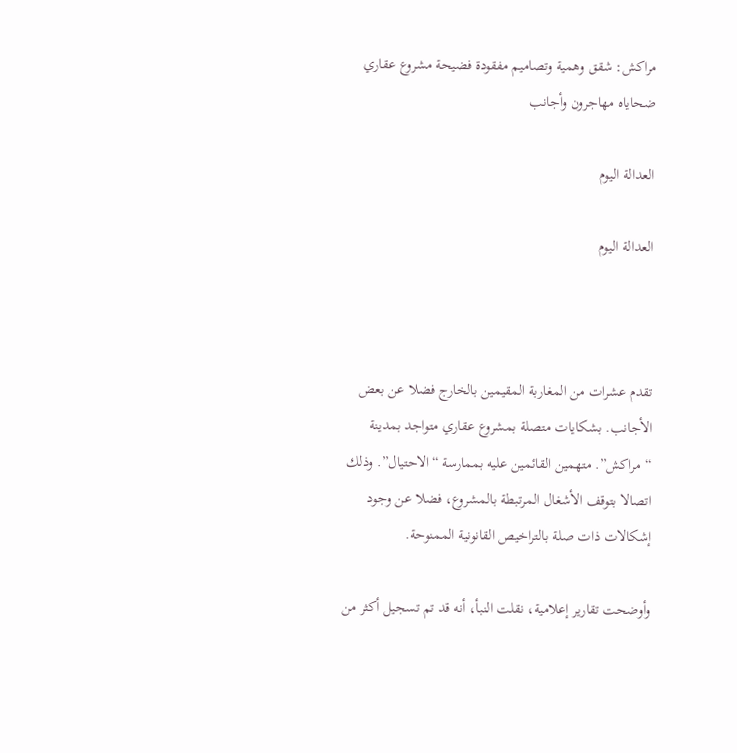مراكش: شقق وهمية وتصاميم مفقودة فضيحة مشروع عقاري ضحاياه مهاجرون وأجانب

العدالة اليوم

العدالة اليوم



تقدم عشرات من المغاربة المقيمين بالخارج فضلا عن بعض الأجانب. بشكايات متصلة بمشروع عقاري متواجد بمدينة “مراكش”. متهمين القائمين عليه بممارسة “الاحتيال”. وذلك اتصالا بتوقف الأشغال المرتبطة بالمشروع، فضلا عن وجود إشكالات ذات صلة بالتراخيص القانونية الممنوحة.

وأوضحت تقارير إعلامية، نقلت النبأ، أنه قد تم تسجيل أكثر من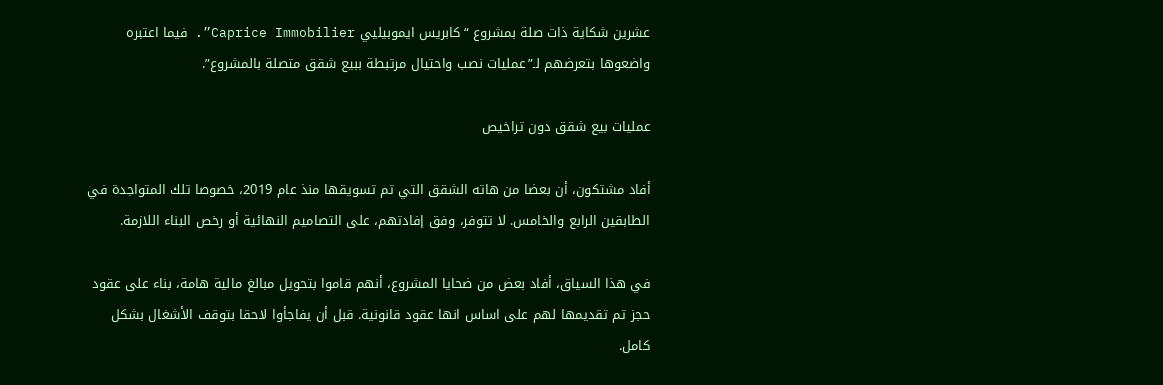عشرين شكاية ذات صلة بمشروع “كابريس ايموبيليي Caprice Immobilier”. فيما اعتبره واضعوها بتعرضهم لـ”عمليات نصب واحتيال مرتبطة ببيع شقق متصلة بالمشروع”.

عمليات بيع شقق دون تراخيص

أفاد مشتكون، أن بعضا من هاته الشقق التي تم تسويقها منذ عام 2019، خصوصا تلك المتواجدة في الطابقين الرابع والخامس. لا تتوفر، وفق إفادتهم، على التصاميم النهائية أو رخص البناء اللازمة.

في هذا السياق، أفاد بعض من ضحايا المشروع، أنهم قاموا بتحويل مبالغ مالية هامة، بناء على عقود حجز تم تقديمها لهم على اساس انها عقود قانونية. قبل أن يفاجأوا لاحقا بتوقف الأشغال بشكل كامل.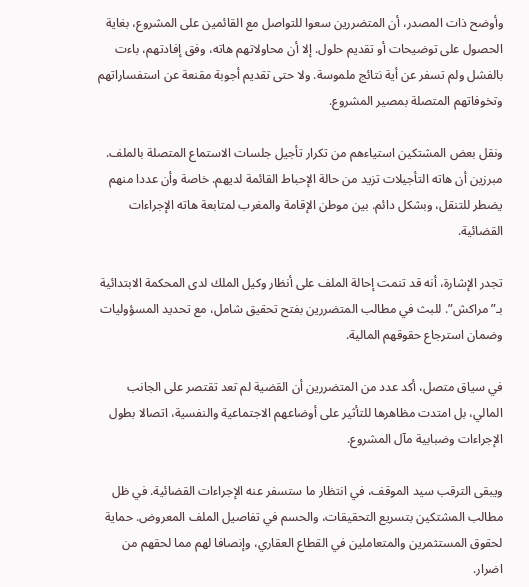وأوضح ذات المصدر، أن المتضررين سعوا للتواصل مع القائمين على المشروع، بغاية الحصول على توضيحات أو تقديم حلول. إلا أن محاولاتهم هاته، وفق إفادتهم، باءت بالفشل ولم تسفر عن أية نتائج ملموسة. ولا حتى تقديم أجوبة مقنعة عن استفساراتهم وتخوفاتهم المتصلة بمصير المشروع.

ونقل بعض المشتكين استياءهم من تكرار تأجيل جلسات الاستماع المتصلة بالملف. مبرزين أن هاته التأجيلات تزيد من حالة الإحباط القائمة لديهم. خاصة وأن عددا منهم يضطر للتنقل، وبشكل دائم. بين موطن الإقامة والمغرب لمتابعة هاته الإجراءات القضائية.

تجدر الإشارة، أنه قد تنمت إحالة الملف على أنظار وكيل الملك لدى المحكمة الابتدائية بـ”مراكش”. للبث في مطالب المتضررين بفتح تحقيق شامل، مع تحديد المسؤوليات وضمان استرجاع حقوقهم المالية.

في سياق متصل، أكد عدد من المتضررين أن القضية لم تعد تقتصر على الجانب المالي، بل امتدت مظاهرها للتأثير على أوضاعهم الاجتماعية والنفسية، اتصالا بطول الإجراءات وضبابية مآل المشروع.

ويبقى الترقب سيد الموقف، في انتظار ما ستسفر عنه الإجراءات القضائية. في ظل مطالب المشتكين بتسريع التحقيقات، والحسم في تفاصيل الملف المعروض. حماية لحقوق المستثمرين والمتعاملين في القطاع العقاري، وإنصافا لهم مما لحقهم من اضرار.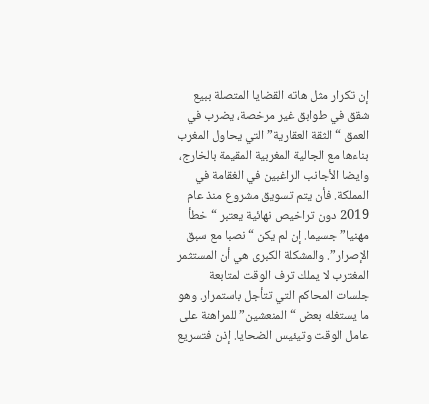إن تكرار مثل هاته القضايا المتصلة ببيع شقق في طوابق غير مرخصة، يضرب في العمق “الثقة العقارية” التي يحاول المغرب بناءها مع الجالية المغربية المقيمة بالخارج، وايضا الأجانب الراغبين في الغقامة في المملكة. فأن يتم تسويق مشروع منذ عام 2019 دون تراخيص نهائية يعتبر “خطأ مهنيا” جسيما. إن لم يكن “نصبا مع سبق الإصرار”. والمشكلة الكبرى هي أن المستثمر المغترب لا يملك ترف الوقت لمتابعة جلسات المحاكم التي تتأجل باستمرار. وهو ما يستغله بعض “المنعشين” للمراهنة على عامل الوقت وتيئيس الضحايا. إذن فتسريع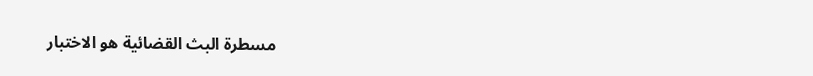مسطرة البث القضائية هو الاختبار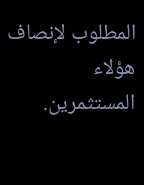المطلوب لإنصاف هؤلاء المستثمرين.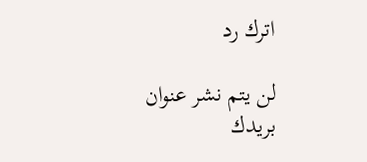اترك رد

لن يتم نشر عنوان بريدك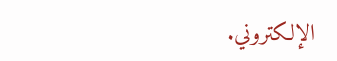الإلكتروني.